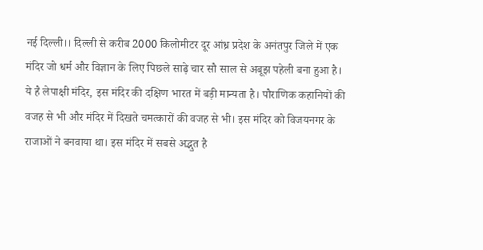नई दिल्ली।। दिल्ली से करीब 2000 किलोमीटर दूर आंध्र प्रदेश के अनंतपुर जिले में एक मंदिर जो धर्म और विज्ञान के लिए पिछले साढ़े चार सौ साल से अबूझ पहेली बना हुआ है। ये है लेपाक्षी मंदिर, इस मंदिर की दक्षिण भारत में बड़ी मान्यता है। पौराणिक कहानियों की वजह से भी और मंदिर में दिखते चमत्कारों की वजह से भी। इस मंदिर को विजयनगर के राजाओं ने बनवाया था। इस मंदिर में सबसे अद्भुत है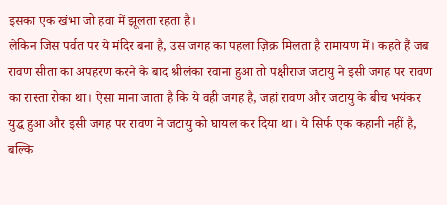इसका एक खंभा जो हवा में झूलता रहता है।
लेकिन जिस पर्वत पर ये मंदिर बना है, उस जगह का पहला ज़िक्र मिलता है रामायण में। कहते हैं जब रावण सीता का अपहरण करने के बाद श्रीलंका रवाना हुआ तो पक्षीराज जटायु ने इसी जगह पर रावण का रास्ता रोका था। ऐसा माना जाता है कि ये वही जगह है, जहां रावण और जटायु के बीच भयंकर युद्ध हुआ और इसी जगह पर रावण ने जटायु को घायल कर दिया था। ये सिर्फ एक कहानी नहीं है, बल्कि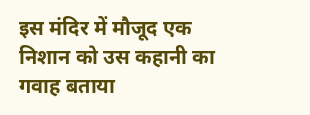इस मंदिर में मौजूद एक निशान को उस कहानी का गवाह बताया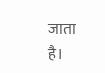जाता है।